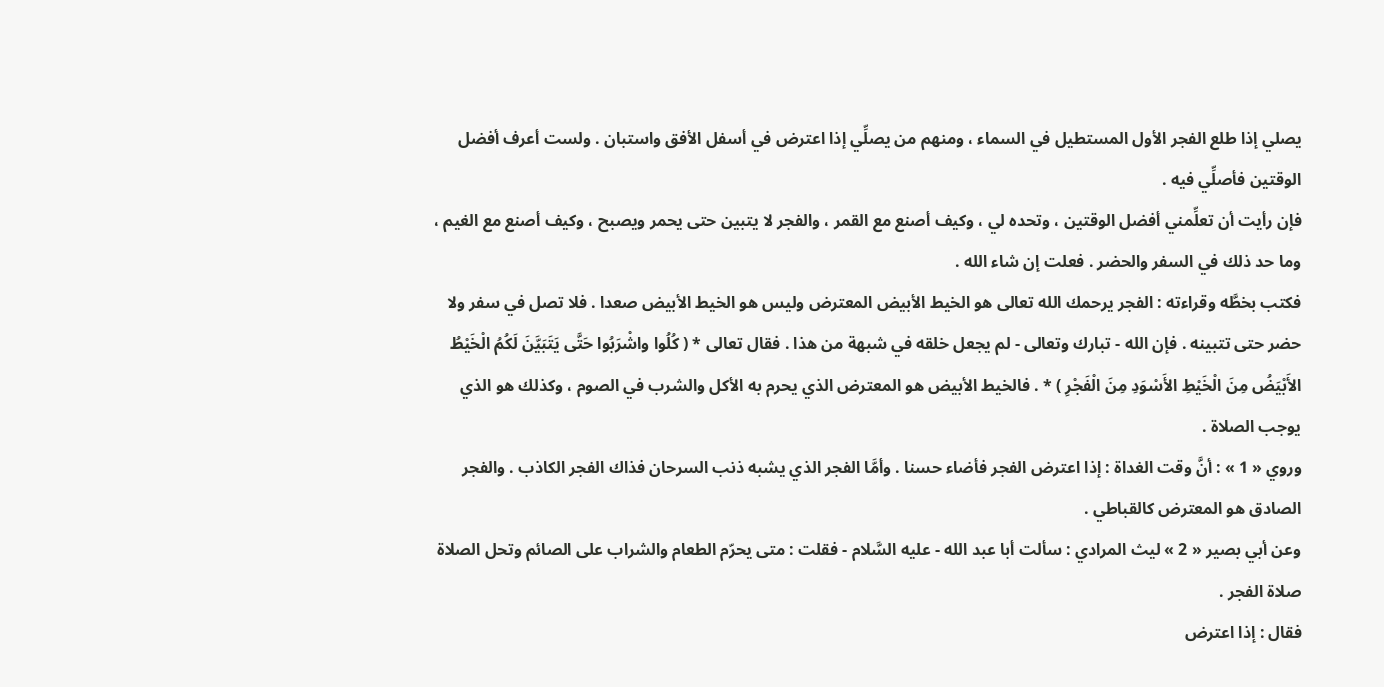يصلي إذا طلع الفجر الأول المستطيل في السماء ، ومنهم من يصلِّي إذا اعترض في أسفل الأفق واستبان . ولست أعرف أفضل الوقتين فأصلِّي فيه .
فإن رأيت أن تعلِّمني أفضل الوقتين ، وتحده لي ، وكيف أصنع مع القمر ، والفجر لا يتبين حتى يحمر ويصبح ، وكيف أصنع مع الغيم ، وما حد ذلك في السفر والحضر . فعلت إن شاء الله .
فكتب بخطَّه وقراءته : الفجر يرحمك الله تعالى هو الخيط الأبيض المعترض وليس هو الخيط الأبيض صعدا . فلا تصل في سفر ولا حضر حتى تتبينه . فإن الله - تبارك وتعالى - لم يجعل خلقه في شبهة من هذا . فقال تعالى * ( كُلُوا واشْرَبُوا حَتَّى يَتَبَيَّنَ لَكُمُ الْخَيْطُ الأَبْيَضُ مِنَ الْخَيْطِ الأَسْوَدِ مِنَ الْفَجْرِ ) * . فالخيط الأبيض هو المعترض الذي يحرم به الأكل والشرب في الصوم ، وكذلك هو الذي يوجب الصلاة .
وروي « 1 » : أنَّ وقت الغداة : إذا اعترض الفجر فأضاء حسنا . وأمَّا الفجر الذي يشبه ذنب السرحان فذاك الفجر الكاذب . والفجر الصادق هو المعترض كالقباطي .
وعن أبي بصير « 2 » ليث المرادي : سألت أبا عبد الله - عليه السَّلام - فقلت : متى يحرّم الطعام والشراب على الصائم وتحل الصلاة صلاة الفجر .
فقال : إذا اعترض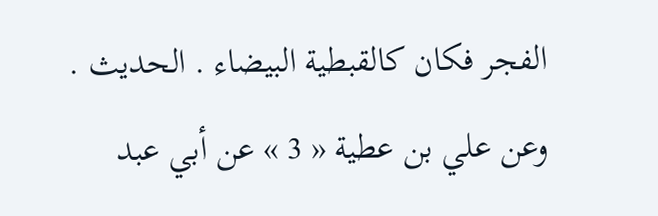الفجر فكان كالقبطية البيضاء . الحديث .
وعن علي بن عطية « 3 » عن أبي عبد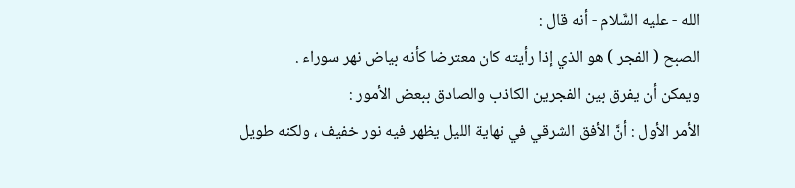الله - عليه السَّلام - أنه قال :
الصبح ( الفجر ) هو الذي إذا رأيته كان معترضا كأنه بياض نهر سوراء .
ويمكن أن يفرق بين الفجرين الكاذب والصادق ببعض الأمور :
الأمر الأول : أنَّ الأفق الشرقي في نهاية الليل يظهر فيه نور خفيف ، ولكنه طويل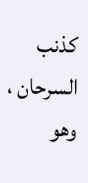كذنب السرحان ، وهو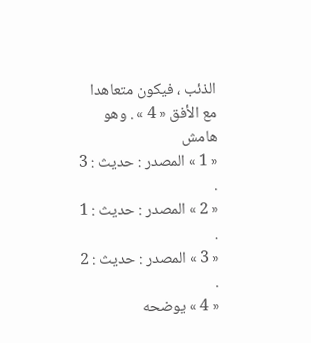الذئب ، فيكون متعاهدا مع الأفق « 4 » . وهو
هامش
« 1 » المصدر : حديث : 3 .
« 2 » المصدر : حديث : 1 .
« 3 » المصدر : حديث : 2 .
« 4 » يوضحه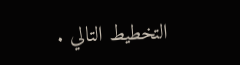التخطيط التالي .